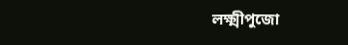লক্ষ্মীপুজো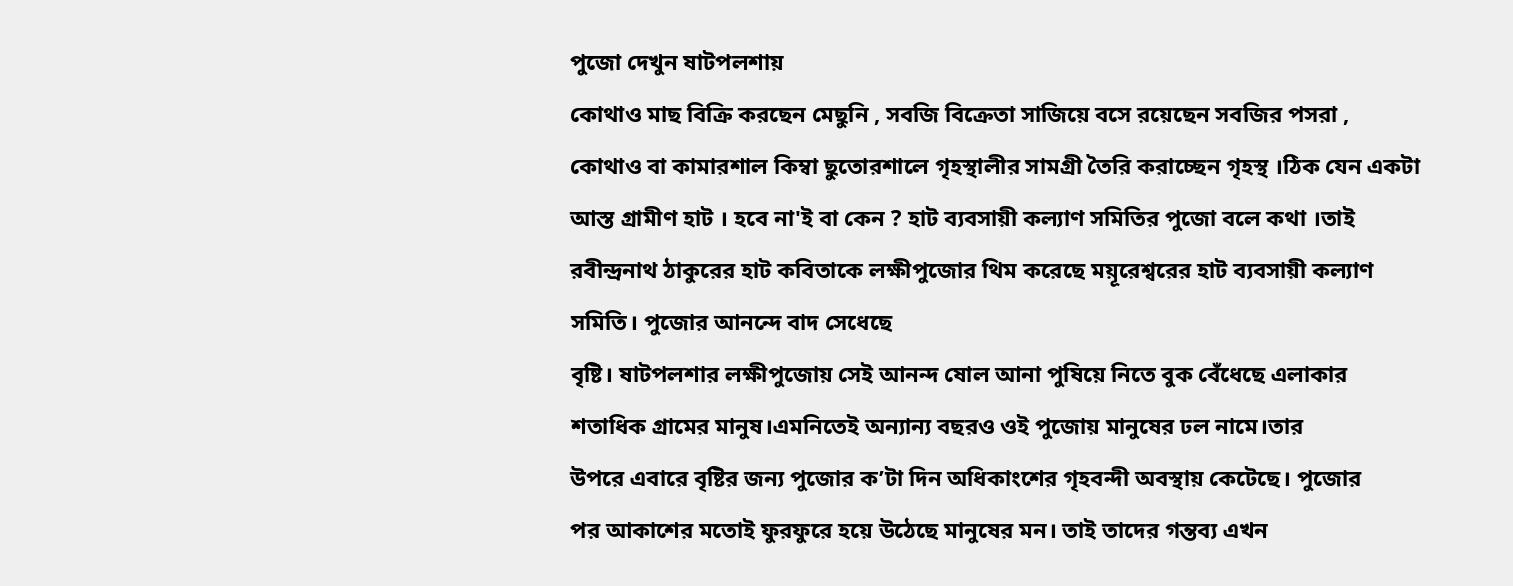পুজো দেখুন ষাটপলশায়
কোথাও মাছ বিক্রি করছেন মেছুনি , সবজি বিক্রেতা সাজিয়ে বসে রয়েছেন সবজির পসরা , কোথাও বা কামারশাল কিম্বা ছুতোরশালে গৃহস্থালীর সামগ্রী তৈরি করাচ্ছেন গৃহস্থ ।ঠিক যেন একটা আস্ত গ্রামীণ হাট । হবে না'ই বা কেন ? হাট ব্যবসায়ী কল্যাণ সমিতির পুজো বলে কথা ।তাই রবীন্দ্রনাথ ঠাকুরের হাট কবিতাকে লক্ষীপুজোর থিম করেছে ময়ূরেশ্বরের হাট ব্যবসায়ী কল্যাণ সমিতি। পুজোর আনন্দে বাদ সেধেছে
বৃষ্টি। ষাটপলশার লক্ষীপুজোয় সেই আনন্দ ষোল আনা পুষিয়ে নিতে বুক বেঁধেছে এলাকার
শতাধিক গ্রামের মানুষ।এমনিতেই অন্যান্য বছরও ওই পুজোয় মানুষের ঢল নামে।তার
উপরে এবারে বৃষ্টির জন্য পুজোর ক’টা দিন অধিকাংশের গৃহবন্দী অবস্থায় কেটেছে। পুজোর
পর আকাশের মতোই ফুরফুরে হয়ে উঠেছে মানুষের মন। তাই তাদের গন্তব্য এখন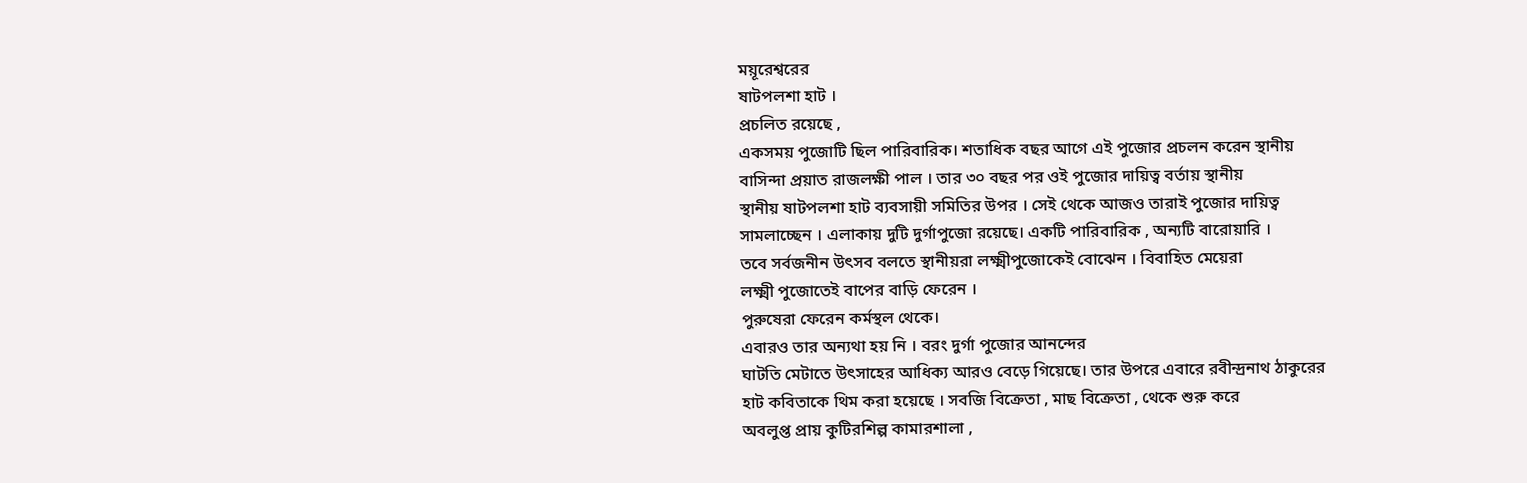ময়ূরেশ্বরের
ষাটপলশা হাট ।
প্রচলিত রয়েছে ,
একসময় পুজোটি ছিল পারিবারিক। শতাধিক বছর আগে এই পুজোর প্রচলন করেন স্থানীয়
বাসিন্দা প্রয়াত রাজলক্ষী পাল । তার ৩০ বছর পর ওই পুজোর দায়িত্ব বর্তায় স্থানীয়
স্থানীয় ষাটপলশা হাট ব্যবসায়ী সমিতির উপর । সেই থেকে আজও তারাই পুজোর দায়িত্ব
সামলাচ্ছেন । এলাকায় দুটি দুর্গাপুজো রয়েছে। একটি পারিবারিক , অন্যটি বারোয়ারি ।
তবে সর্বজনীন উৎসব বলতে স্থানীয়রা লক্ষ্মীপুজোকেই বোঝেন । বিবাহিত মেয়েরা
লক্ষ্মী পুজোতেই বাপের বাড়ি ফেরেন ।
পুরুষেরা ফেরেন কর্মস্থল থেকে।
এবারও তার অন্যথা হয় নি । বরং দুর্গা পুজোর আনন্দের
ঘাটতি মেটাতে উৎসাহের আধিক্য আরও বেড়ে গিয়েছে। তার উপরে এবারে রবীন্দ্রনাথ ঠাকুরের
হাট কবিতাকে থিম করা হয়েছে । সবজি বিক্রেতা , মাছ বিক্রেতা , থেকে শুরু করে
অবলুপ্ত প্রায় কুটিরশিল্প কামারশালা ,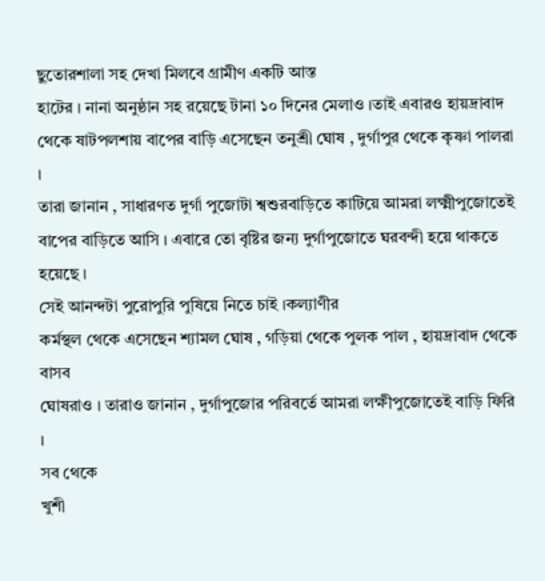ছুতোরশালা সহ দেখা মিলবে গ্রামীণ একটি আস্ত
হাটের । নানা অনুষ্ঠান সহ রয়েছে টানা ১০ দিনের মেলাও ।তাই এবারও হায়দ্রাবাদ
থেকে ষাটপলশায় বাপের বাড়ি এসেছেন তনুশ্রী ঘোষ , দুর্গাপুর থেকে কৃষ্ণা পালরা ।
তারা জানান , সাধারণত দুর্গা পুজোটা শ্বশুরবাড়িতে কাটিয়ে আমরা লক্ষ্মীপুজোতেই
বাপের বাড়িতে আসি । এবারে তো বৃষ্টির জন্য দুর্গাপুজোতে ঘরবন্দী হয়ে থাকতে হয়েছে ।
সেই আনন্দটা পুরোপুরি পুষিয়ে নিতে চাই ।কল্যাণীর
কর্মস্থল থেকে এসেছেন শ্যামল ঘোষ , গড়িয়া থেকে পুলক পাল , হায়দ্রাবাদ থেকে বাসব
ঘোষরাও । তারাও জানান , দুর্গাপুজোর পরিবর্তে আমরা লক্ষীপুজোতেই বাড়ি ফিরি ।
সব থেকে
খুশী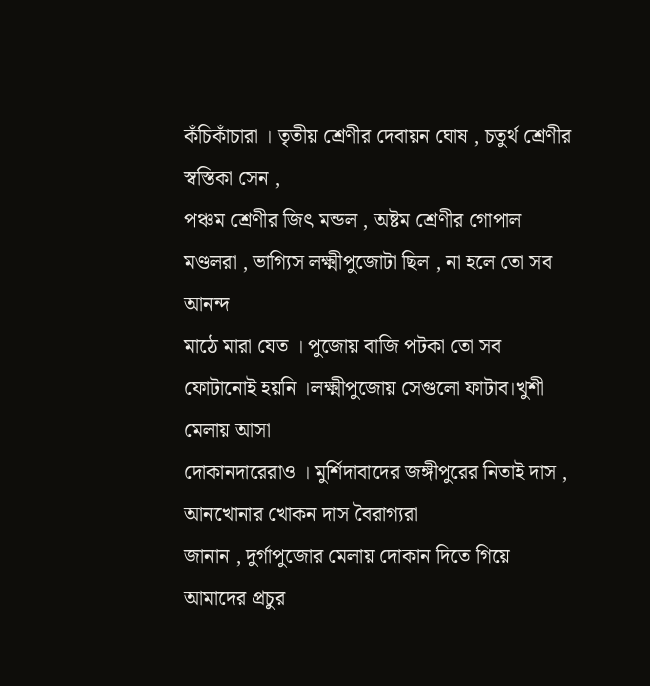কঁচিকাঁচারা । তৃতীয় শ্রেণীর দেবায়ন ঘোষ , চতুর্থ শ্রেণীর স্বস্তিকা সেন ,
পঞ্চম শ্রেণীর জিৎ মন্ডল , অষ্টম শ্রেণীর গোপাল মণ্ডলরা , ভাগ্যিস লক্ষ্মীপুজোটা ছিল , না হলে তো সব আনন্দ
মাঠে মারা যেত । পুজোয় বাজি পটকা তো সব ফোটানোই হয়নি ।লক্ষ্মীপুজোয় সেগুলো ফাটাব।খুশী মেলায় আসা
দোকানদারেরাও । মুর্শিদাবাদের জঙ্গীপুরের নিতাই দাস , আনখোনার খোকন দাস বৈরাগ্যরা
জানান , দুর্গাপুজোর মেলায় দোকান দিতে গিয়ে আমাদের প্রচুর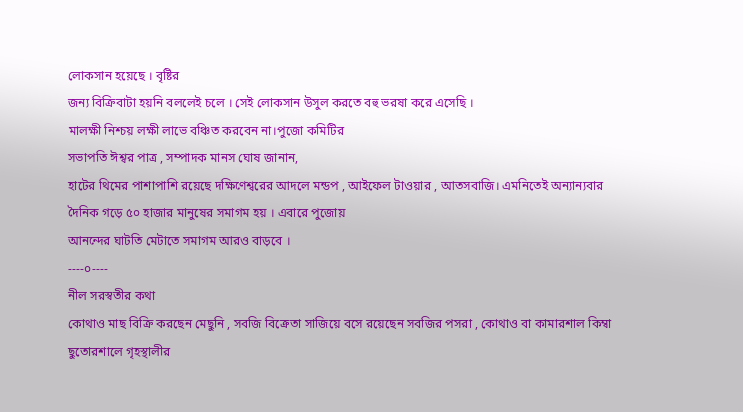লোকসান হয়েছে । বৃষ্টির
জন্য বিক্রিবাটা হয়নি বললেই চলে । সেই লোকসান উসুল করতে বহু ভরষা করে এসেছি ।
মালক্ষী নিশ্চয় লক্ষী লাভে বঞ্চিত করবেন না।পুজো কমিটির
সভাপতি ঈশ্বর পাত্র , সম্পাদক মানস ঘোষ জানান,
হাটের থিমের পাশাপাশি রয়েছে দক্ষিণেশ্বরের আদলে মন্ডপ , আইফেল টাওয়ার , আতসবাজি। এমনিতেই অন্যান্যবার দৈনিক গড়ে ৫০ হাজার মানুষের সমাগম হয় । এবারে পুজোয়
আনন্দের ঘাটতি মেটাতে সমাগম আরও বাড়বে ।
----০----
নীল সরস্বতীর কথা
কোথাও মাছ বিক্রি করছেন মেছুনি , সবজি বিক্রেতা সাজিয়ে বসে রয়েছেন সবজির পসরা , কোথাও বা কামারশাল কিম্বা ছুতোরশালে গৃহস্থালীর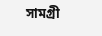সামগ্রী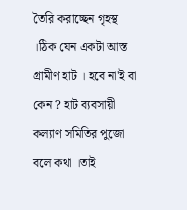তৈরি করাচ্ছেন গৃহস্থ ।ঠিক যেন একটা আস্ত গ্রামীণ হাট । হবে না'ই বা কেন ? হাট ব্যবসায়ী কল্যাণ সমিতির পুজো বলে কথা ।তাই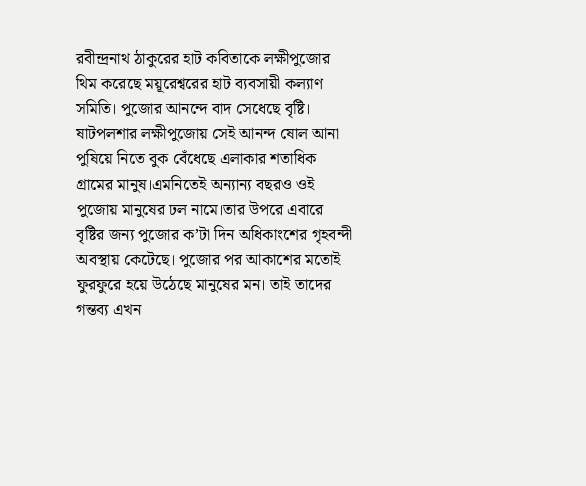রবীন্দ্রনাথ ঠাকুরের হাট কবিতাকে লক্ষীপুজোর থিম করেছে ময়ূরেশ্বরের হাট ব্যবসায়ী কল্যাণ সমিতি। পুজোর আনন্দে বাদ সেধেছে বৃষ্টি। ষাটপলশার লক্ষীপুজোয় সেই আনন্দ ষোল আনা পুষিয়ে নিতে বুক বেঁধেছে এলাকার শতাধিক গ্রামের মানুষ।এমনিতেই অন্যান্য বছরও ওই পুজোয় মানুষের ঢল নামে।তার উপরে এবারে বৃষ্টির জন্য পুজোর ক’টা দিন অধিকাংশের গৃহবন্দী অবস্থায় কেটেছে। পুজোর পর আকাশের মতোই ফুরফুরে হয়ে উঠেছে মানুষের মন। তাই তাদের গন্তব্য এখন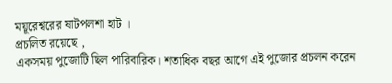ময়ূরেশ্বরের ষাটপলশা হাট ।
প্রচলিত রয়েছে ,
একসময় পুজোটি ছিল পারিবারিক। শতাধিক বছর আগে এই পুজোর প্রচলন করেন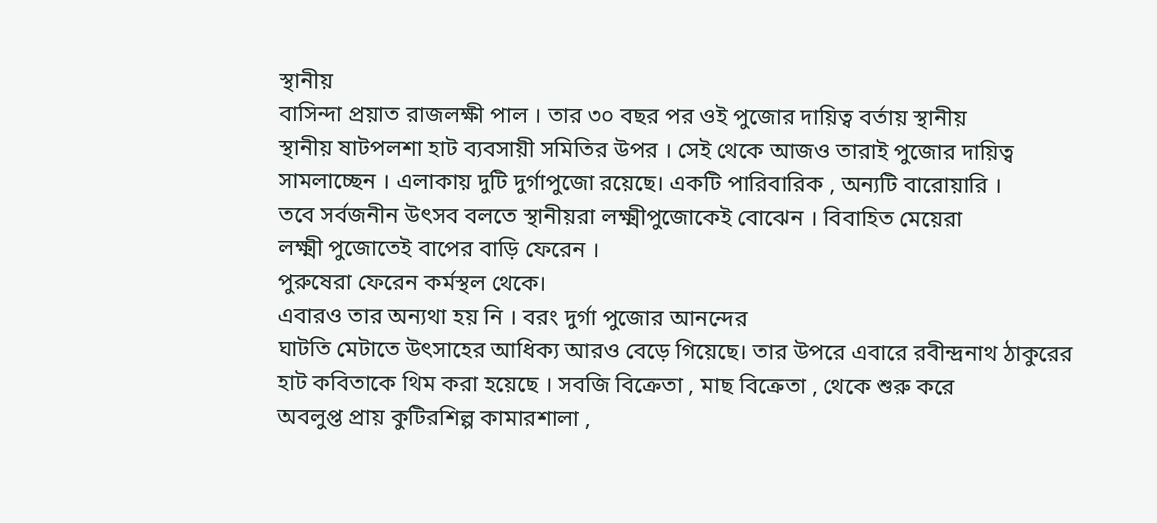স্থানীয়
বাসিন্দা প্রয়াত রাজলক্ষী পাল । তার ৩০ বছর পর ওই পুজোর দায়িত্ব বর্তায় স্থানীয়
স্থানীয় ষাটপলশা হাট ব্যবসায়ী সমিতির উপর । সেই থেকে আজও তারাই পুজোর দায়িত্ব
সামলাচ্ছেন । এলাকায় দুটি দুর্গাপুজো রয়েছে। একটি পারিবারিক , অন্যটি বারোয়ারি ।
তবে সর্বজনীন উৎসব বলতে স্থানীয়রা লক্ষ্মীপুজোকেই বোঝেন । বিবাহিত মেয়েরা
লক্ষ্মী পুজোতেই বাপের বাড়ি ফেরেন ।
পুরুষেরা ফেরেন কর্মস্থল থেকে।
এবারও তার অন্যথা হয় নি । বরং দুর্গা পুজোর আনন্দের
ঘাটতি মেটাতে উৎসাহের আধিক্য আরও বেড়ে গিয়েছে। তার উপরে এবারে রবীন্দ্রনাথ ঠাকুরের
হাট কবিতাকে থিম করা হয়েছে । সবজি বিক্রেতা , মাছ বিক্রেতা , থেকে শুরু করে
অবলুপ্ত প্রায় কুটিরশিল্প কামারশালা ,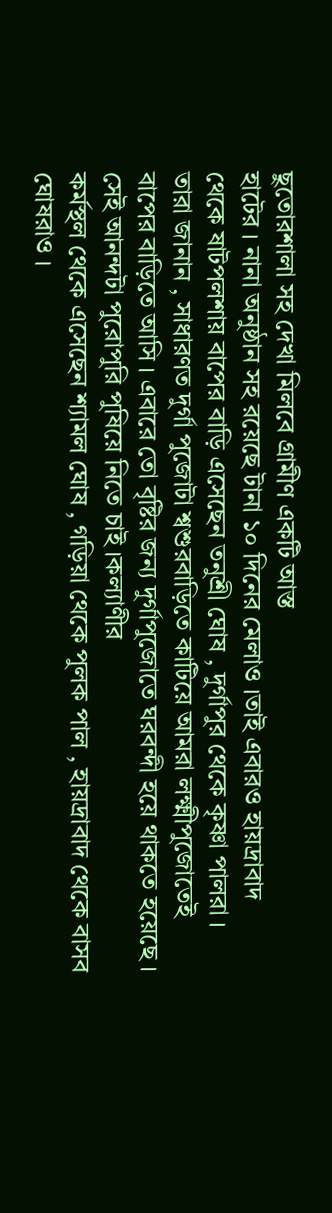ছুতোরশালা সহ দেখা মিলবে গ্রামীণ একটি আস্ত
হাটের । নানা অনুষ্ঠান সহ রয়েছে টানা ১০ দিনের মেলাও ।তাই এবারও হায়দ্রাবাদ
থেকে ষাটপলশায় বাপের বাড়ি এসেছেন তনুশ্রী ঘোষ , দুর্গাপুর থেকে কৃষ্ণা পালরা ।
তারা জানান , সাধারণত দুর্গা পুজোটা শ্বশুরবাড়িতে কাটিয়ে আমরা লক্ষ্মীপুজোতেই
বাপের বাড়িতে আসি । এবারে তো বৃষ্টির জন্য দুর্গাপুজোতে ঘরবন্দী হয়ে থাকতে হয়েছে ।
সেই আনন্দটা পুরোপুরি পুষিয়ে নিতে চাই ।কল্যাণীর
কর্মস্থল থেকে এসেছেন শ্যামল ঘোষ , গড়িয়া থেকে পুলক পাল , হায়দ্রাবাদ থেকে বাসব
ঘোষরাও ।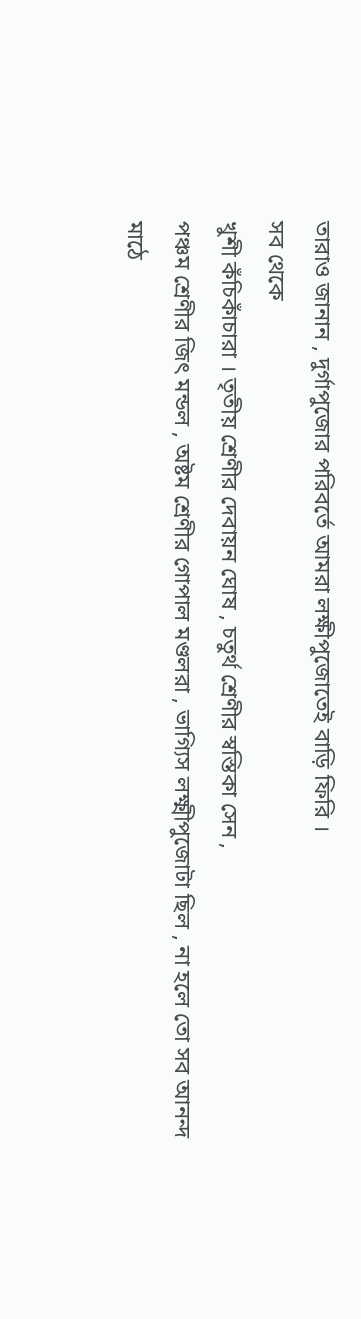তারাও জানান , দুর্গাপুজোর পরিবর্তে আমরা লক্ষীপুজোতেই বাড়ি ফিরি ।
সব থেকে
খুশী কঁচিকাঁচারা । তৃতীয় শ্রেণীর দেবায়ন ঘোষ , চতুর্থ শ্রেণীর স্বস্তিকা সেন ,
পঞ্চম শ্রেণীর জিৎ মন্ডল , অষ্টম শ্রেণীর গোপাল মণ্ডলরা , ভাগ্যিস লক্ষ্মীপুজোটা ছিল , না হলে তো সব আনন্দ
মাঠে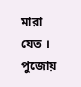মারা যেত । পুজোয়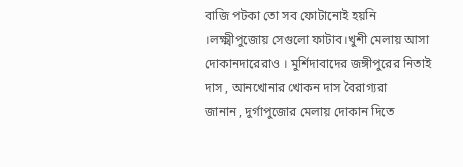বাজি পটকা তো সব ফোটানোই হয়নি ।লক্ষ্মীপুজোয় সেগুলো ফাটাব।খুশী মেলায় আসা
দোকানদারেরাও । মুর্শিদাবাদের জঙ্গীপুরের নিতাই দাস , আনখোনার খোকন দাস বৈরাগ্যরা
জানান , দুর্গাপুজোর মেলায় দোকান দিতে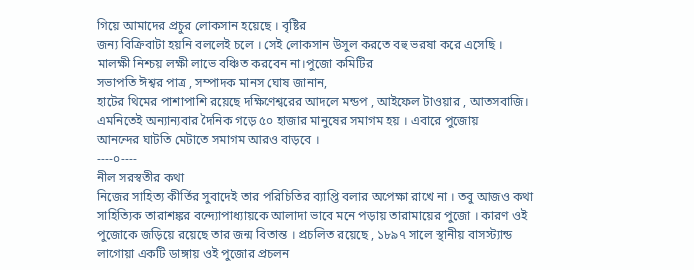গিয়ে আমাদের প্রচুর লোকসান হয়েছে । বৃষ্টির
জন্য বিক্রিবাটা হয়নি বললেই চলে । সেই লোকসান উসুল করতে বহু ভরষা করে এসেছি ।
মালক্ষী নিশ্চয় লক্ষী লাভে বঞ্চিত করবেন না।পুজো কমিটির
সভাপতি ঈশ্বর পাত্র , সম্পাদক মানস ঘোষ জানান,
হাটের থিমের পাশাপাশি রয়েছে দক্ষিণেশ্বরের আদলে মন্ডপ , আইফেল টাওয়ার , আতসবাজি। এমনিতেই অন্যান্যবার দৈনিক গড়ে ৫০ হাজার মানুষের সমাগম হয় । এবারে পুজোয়
আনন্দের ঘাটতি মেটাতে সমাগম আরও বাড়বে ।
----০----
নীল সরস্বতীর কথা
নিজের সাহিত্য কীর্তির সুবাদেই তার পরিচিতির ব্যাপ্তি বলার অপেক্ষা রাখে না । তবু আজও কথা সাহিত্যিক তারাশঙ্কর বন্দ্যোপাধ্যায়কে আলাদা ভাবে মনে পড়ায় তারামায়ের পুজো । কারণ ওই পুজোকে জড়িয়ে রয়েছে তার জন্ম বিতান্ত । প্রচলিত রয়েছে , ১৮৯৭ সালে স্থানীয় বাসস্ট্যান্ড লাগোয়া একটি ডাঙ্গায় ওই পুজোর প্রচলন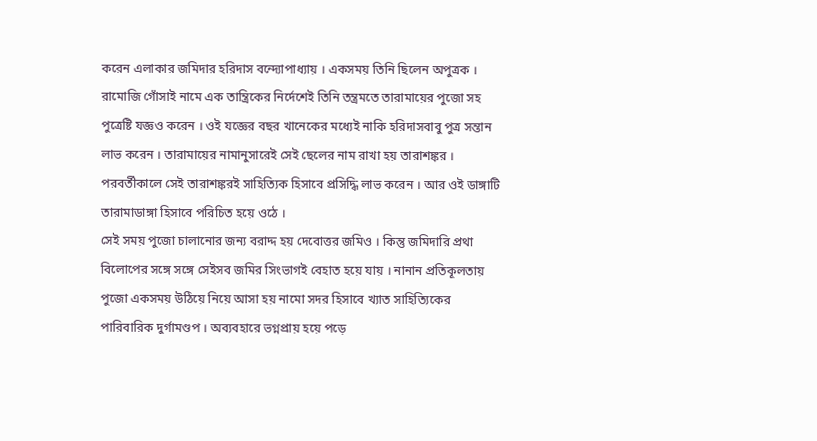করেন এলাকার জমিদার হরিদাস বন্দ্যোপাধ্যায় । একসময় তিনি ছিলেন অপুত্রক । রামোজি গোঁসাই নামে এক তান্ত্রিকের নির্দেশেই তিনি তন্ত্রমতে তারামায়ের পুজো সহ পুত্রেষ্টি যজ্ঞও করেন । ওই যজ্ঞের বছর খানেকের মধ্যেই নাকি হরিদাসবাবু পুত্র সন্তান লাভ করেন । তারামায়ের নামানুসারেই সেই ছেলের নাম রাখা হয় তারাশঙ্কর । পরবর্তীকালে সেই তারাশঙ্করই সাহিত্যিক হিসাবে প্রসিদ্ধি লাভ করেন । আর ওই ডাঙ্গাটি তারামাডাঙ্গা হিসাবে পরিচিত হয়ে ওঠে ।
সেই সময় পুজো চালানোর জন্য বরাদ্দ হয় দেবোত্তর জমিও । কিন্তু জমিদারি প্রথা বিলোপের সঙ্গে সঙ্গে সেইসব জমির সিংভাগই বেহাত হয়ে যায় । নানান প্রতিকূলতায় পুজো একসময় উঠিয়ে নিয়ে আসা হয় নামো সদর হিসাবে খ্যাত সাহিত্যিকের পারিবারিক দুর্গামণ্ডপ । অব্যবহারে ভগ্নপ্রায় হয়ে পড়ে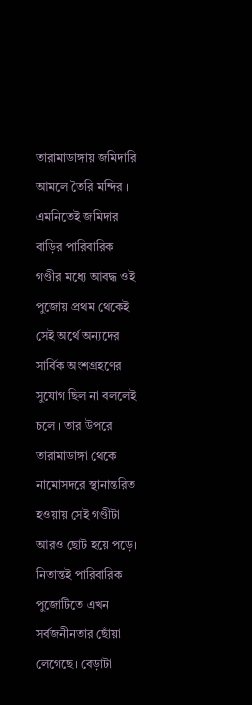তারামাডাঙ্গায় জমিদারি আমলে তৈরি মন্দির । এমনিতেই জমিদার বাড়ির পারিবারিক গণ্ডীর মধ্যে আবদ্ধ ওই পুজোয় প্রথম থেকেই সেই অর্থে অন্যদের সার্বিক অংশগ্রহণের সুযোগ ছিল না বললেই চলে । তার উপরে তারামাডাঙ্গা থেকে নামোসদরে স্থানান্তরিত হওয়ায় সেই গণ্ডীটা আরও ছোট হয়ে পড়ে। নিতান্তই পারিবারিক পুজোটিতে এখন সর্বজনীনতার ছোঁয়া লেগেছে। বেড়াটা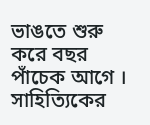ভাঙতে শুরু করে বছর পাঁচেক আগে । সাহিত্যিকের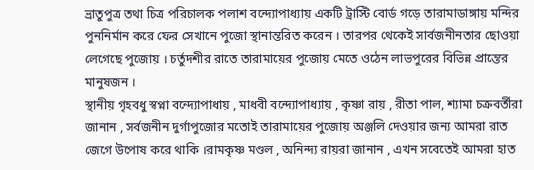ভ্রাতুপুত্র তথা চিত্র পরিচালক পলাশ বন্দ্যোপাধ্যায় একটি ট্রাস্টি বোর্ড গড়ে তারামাডাঙ্গায় মন্দির পুননির্মান করে ফের সেখানে পুজো স্থানান্তরিত করেন । তারপর থেকেই সার্বজনীনতার ছোওয়া লেগেছে পুজোয় । চর্তুদশীর রাতে তারামায়ের পুজোয় মেতে ওঠেন লাভপুরের বিভিন্ন প্রান্তের মানুষজন ।
স্থানীয় গৃহবধু স্বপ্না বন্দ্যোপাধায় , মাধবী বন্দ্যোপাধ্যায় , কৃষ্ণা রায় , রীতা পাল, শ্যামা চক্রবর্তীরা জানান , সর্বজনীন দুর্গাপুজোর মতোই তারামায়ের পুজোয় অঞ্জলি দেওয়ার জন্য আমরা রাত জেগে উপোষ করে থাকি ।রামকৃষ্ণ মণ্ডল , অনিন্দ্য রায়রা জানান , এখন সবেতেই আমরা হাত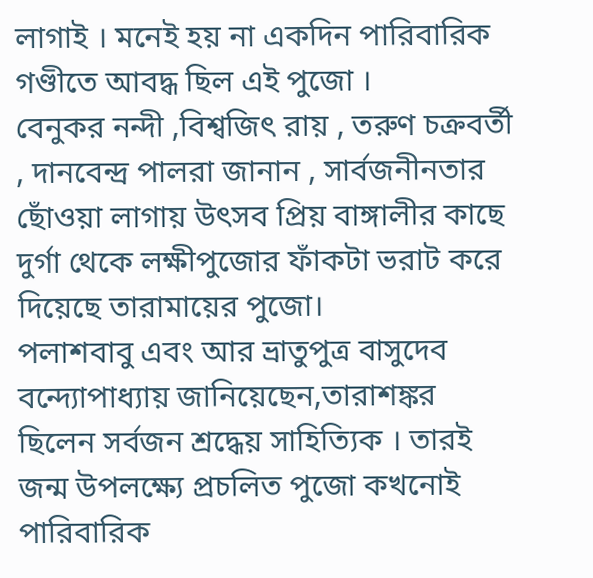লাগাই । মনেই হয় না একদিন পারিবারিক গণ্ডীতে আবদ্ধ ছিল এই পুজো ।
বেনুকর নন্দী ,বিশ্বজিৎ রায় , তরুণ চক্রবর্তী , দানবেন্দ্র পালরা জানান , সার্বজনীনতার ছোঁওয়া লাগায় উৎসব প্রিয় বাঙ্গালীর কাছে দুর্গা থেকে লক্ষীপুজোর ফাঁকটা ভরাট করে দিয়েছে তারামায়ের পুজো।
পলাশবাবু এবং আর ভ্রাতুপুত্র বাসুদেব বন্দ্যোপাধ্যায় জানিয়েছেন,তারাশঙ্কর ছিলেন সর্বজন শ্রদ্ধেয় সাহিত্যিক । তারই জন্ম উপলক্ষ্যে প্রচলিত পুজো কখনোই পারিবারিক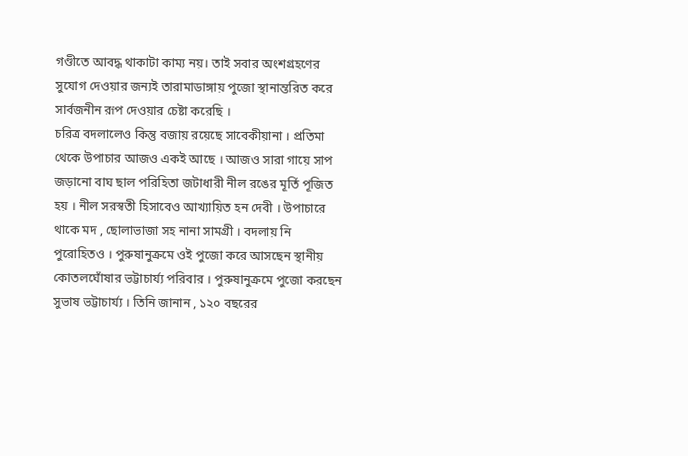গণ্ডীতে আবদ্ধ থাকাটা কাম্য নয়। তাই সবার অংশগ্রহণের সুযোগ দেওয়ার জন্যই তারামাডাঙ্গায় পুজো স্থানান্তরিত করে সার্বজনীন রূপ দেওয়ার চেষ্টা করেছি ।
চরিত্র বদলালেও কিন্তু বজায় রয়েছে সাবেকীয়ানা । প্রতিমা থেকে উপাচার আজও একই আছে । আজও সারা গায়ে সাপ জড়ানো বাঘ ছাল পরিহিতা জটাধারী নীল রঙের মূর্তি পূজিত হয় । নীল সরস্বতী হিসাবেও আখ্যায়িত হন দেবী । উপাচারে থাকে মদ , ছোলাভাজা সহ নানা সামগ্রী । বদলায় নি পুরোহিতও । পুরুষানুক্রমে ওই পুজো করে আসছেন স্থানীয় কোতলঘোঁষার ভট্টাচার্য্য পরিবার । পুরুষানুক্রমে পুজো করছেন সুভাষ ভট্টাচার্য্য । তিনি জানান , ১২০ বছরের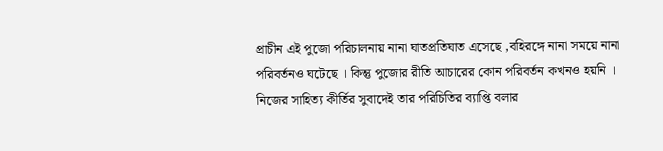প্রাচীন এই পুজো পরিচালনায় নানা ঘাতপ্রতিঘাত এসেছে ,বহিরঙ্গে নানা সময়ে নানা পরিবর্তনও ঘটেছে । কিন্তু পুজোর রীতি আচারের কোন পরিবর্তন কখনও হয়নি ।
নিজের সাহিত্য কীর্তির সুবাদেই তার পরিচিতির ব্যাপ্তি বলার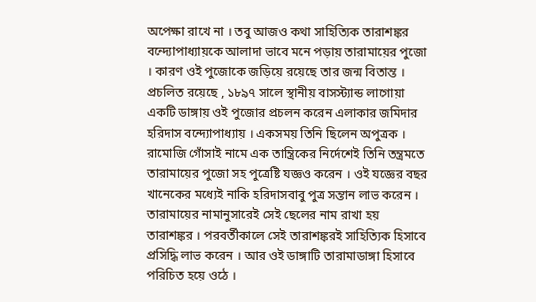অপেক্ষা রাখে না । তবু আজও কথা সাহিত্যিক তারাশঙ্কর বন্দ্যোপাধ্যায়কে আলাদা ভাবে মনে পড়ায় তারামায়ের পুজো । কারণ ওই পুজোকে জড়িয়ে রয়েছে তার জন্ম বিতান্ত । প্রচলিত রয়েছে , ১৮৯৭ সালে স্থানীয় বাসস্ট্যান্ড লাগোয়া একটি ডাঙ্গায় ওই পুজোর প্রচলন করেন এলাকার জমিদার হরিদাস বন্দ্যোপাধ্যায় । একসময় তিনি ছিলেন অপুত্রক । রামোজি গোঁসাই নামে এক তান্ত্রিকের নির্দেশেই তিনি তন্ত্রমতে তারামায়ের পুজো সহ পুত্রেষ্টি যজ্ঞও করেন । ওই যজ্ঞের বছর খানেকের মধ্যেই নাকি হরিদাসবাবু পুত্র সন্তান লাভ করেন । তারামায়ের নামানুসারেই সেই ছেলের নাম রাখা হয় তারাশঙ্কর । পরবর্তীকালে সেই তারাশঙ্করই সাহিত্যিক হিসাবে প্রসিদ্ধি লাভ করেন । আর ওই ডাঙ্গাটি তারামাডাঙ্গা হিসাবে পরিচিত হয়ে ওঠে ।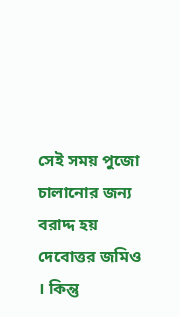সেই সময় পুজো চালানোর জন্য বরাদ্দ হয় দেবোত্তর জমিও । কিন্তু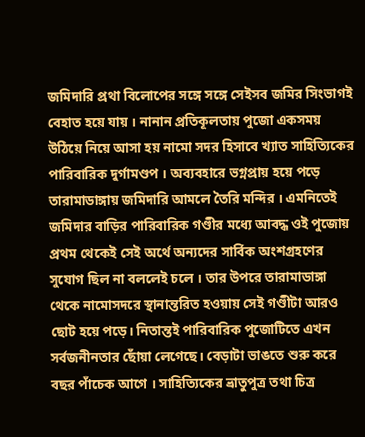জমিদারি প্রথা বিলোপের সঙ্গে সঙ্গে সেইসব জমির সিংভাগই বেহাত হয়ে যায় । নানান প্রতিকূলতায় পুজো একসময় উঠিয়ে নিয়ে আসা হয় নামো সদর হিসাবে খ্যাত সাহিত্যিকের পারিবারিক দুর্গামণ্ডপ । অব্যবহারে ভগ্নপ্রায় হয়ে পড়ে তারামাডাঙ্গায় জমিদারি আমলে তৈরি মন্দির । এমনিতেই জমিদার বাড়ির পারিবারিক গণ্ডীর মধ্যে আবদ্ধ ওই পুজোয় প্রথম থেকেই সেই অর্থে অন্যদের সার্বিক অংশগ্রহণের সুযোগ ছিল না বললেই চলে । তার উপরে তারামাডাঙ্গা থেকে নামোসদরে স্থানান্তরিত হওয়ায় সেই গণ্ডীটা আরও ছোট হয়ে পড়ে। নিতান্তই পারিবারিক পুজোটিতে এখন সর্বজনীনতার ছোঁয়া লেগেছে। বেড়াটা ভাঙতে শুরু করে বছর পাঁচেক আগে । সাহিত্যিকের ভ্রাতুপুত্র তথা চিত্র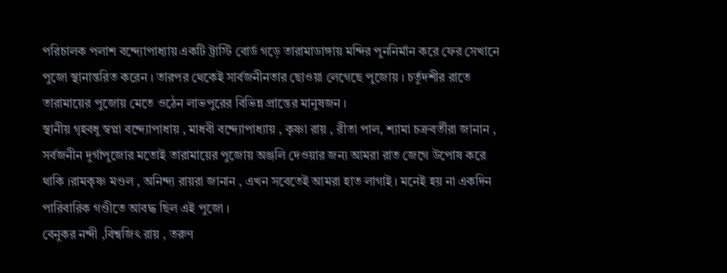পরিচালক পলাশ বন্দ্যোপাধ্যায় একটি ট্রাস্টি বোর্ড গড়ে তারামাডাঙ্গায় মন্দির পুননির্মান করে ফের সেখানে পুজো স্থানান্তরিত করেন । তারপর থেকেই সার্বজনীনতার ছোওয়া লেগেছে পুজোয় । চর্তুদশীর রাতে তারামায়ের পুজোয় মেতে ওঠেন লাভপুরের বিভিন্ন প্রান্তের মানুষজন ।
স্থানীয় গৃহবধু স্বপ্না বন্দ্যোপাধায় , মাধবী বন্দ্যোপাধ্যায় , কৃষ্ণা রায় , রীতা পাল, শ্যামা চক্রবর্তীরা জানান , সর্বজনীন দুর্গাপুজোর মতোই তারামায়ের পুজোয় অঞ্জলি দেওয়ার জন্য আমরা রাত জেগে উপোষ করে থাকি ।রামকৃষ্ণ মণ্ডল , অনিন্দ্য রায়রা জানান , এখন সবেতেই আমরা হাত লাগাই । মনেই হয় না একদিন পারিবারিক গণ্ডীতে আবদ্ধ ছিল এই পুজো ।
বেনুকর নন্দী ,বিশ্বজিৎ রায় , তরুণ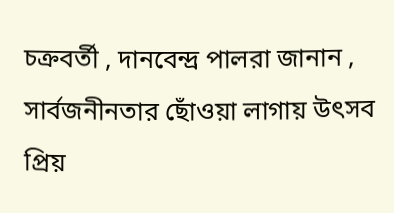চক্রবর্তী , দানবেন্দ্র পালরা জানান , সার্বজনীনতার ছোঁওয়া লাগায় উৎসব প্রিয়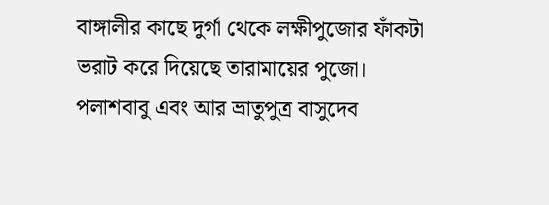বাঙ্গালীর কাছে দুর্গা থেকে লক্ষীপুজোর ফাঁকটা ভরাট করে দিয়েছে তারামায়ের পুজো।
পলাশবাবু এবং আর ভ্রাতুপুত্র বাসুদেব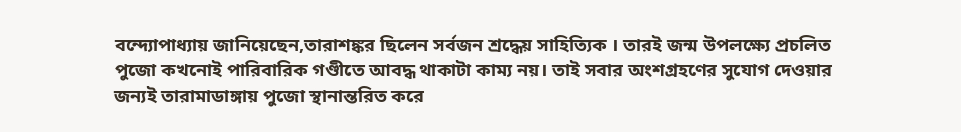বন্দ্যোপাধ্যায় জানিয়েছেন,তারাশঙ্কর ছিলেন সর্বজন শ্রদ্ধেয় সাহিত্যিক । তারই জন্ম উপলক্ষ্যে প্রচলিত পুজো কখনোই পারিবারিক গণ্ডীতে আবদ্ধ থাকাটা কাম্য নয়। তাই সবার অংশগ্রহণের সুযোগ দেওয়ার জন্যই তারামাডাঙ্গায় পুজো স্থানান্তরিত করে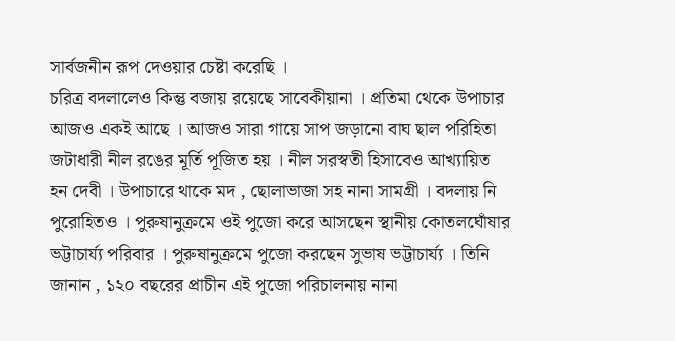সার্বজনীন রূপ দেওয়ার চেষ্টা করেছি ।
চরিত্র বদলালেও কিন্তু বজায় রয়েছে সাবেকীয়ানা । প্রতিমা থেকে উপাচার আজও একই আছে । আজও সারা গায়ে সাপ জড়ানো বাঘ ছাল পরিহিতা জটাধারী নীল রঙের মূর্তি পূজিত হয় । নীল সরস্বতী হিসাবেও আখ্যায়িত হন দেবী । উপাচারে থাকে মদ , ছোলাভাজা সহ নানা সামগ্রী । বদলায় নি পুরোহিতও । পুরুষানুক্রমে ওই পুজো করে আসছেন স্থানীয় কোতলঘোঁষার ভট্টাচার্য্য পরিবার । পুরুষানুক্রমে পুজো করছেন সুভাষ ভট্টাচার্য্য । তিনি জানান , ১২০ বছরের প্রাচীন এই পুজো পরিচালনায় নানা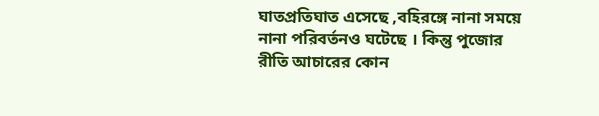ঘাতপ্রতিঘাত এসেছে ,বহিরঙ্গে নানা সময়ে নানা পরিবর্তনও ঘটেছে । কিন্তু পুজোর রীতি আচারের কোন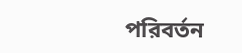পরিবর্তন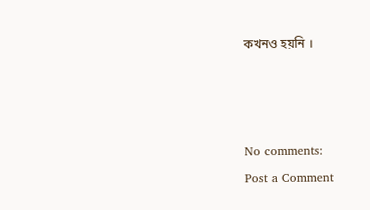কখনও হয়নি ।



No comments:
Post a Comment